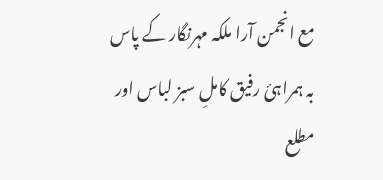مع انجمن آرا ملکہ مہرنگار کے پاس بہ ہمراہیٔ رفیق کاملِ سبز لباس اور
مطلع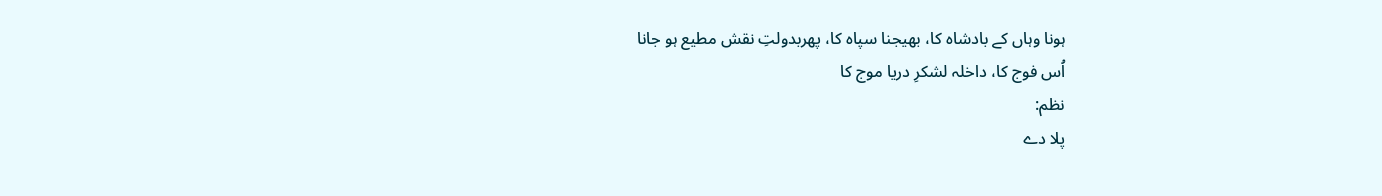ہونا وہاں کے بادشاہ کا، بھیجنا سپاہ کا، پھربدولتِ نقش مطیع ہو جانا
اُس فوج کا، داخلہ لشکرِ دریا موج کا
نظم:
پلا دے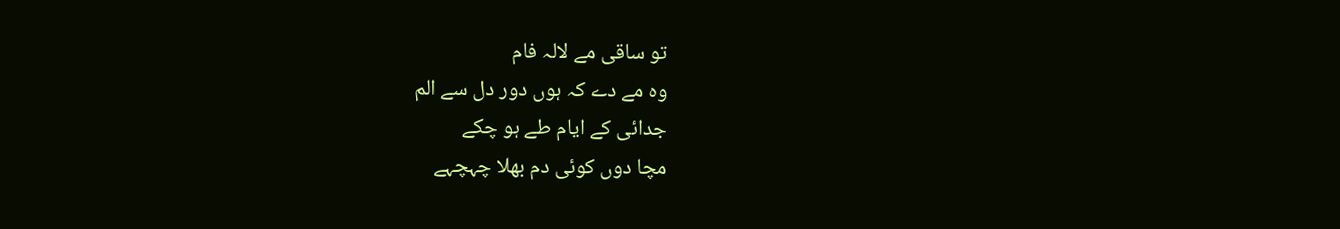تو ساقی مے لالہ فام
وہ مے دے کہ ہوں دور دل سے الم
جدائی کے ایام طے ہو چکے
مچا دوں کوئی دم بھلا چہچہے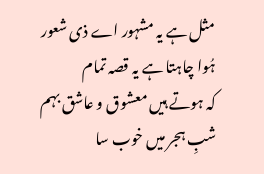مثل ہے یہ مشہور اے ذی شعور
ہُوا چاہتا ہے یہ قصہ تمام
کہ ہوتے ہیں معشوق و عاشق بہم
شبِ ہجر میں خوب سا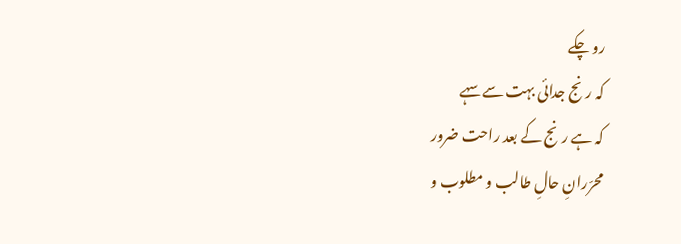رو چکے
کہ رنج جدائی بہت سے سہے
کہ ہے رنج کے بعد راحت ضرور
محرّرانِ حالِ طالب و مطلوب و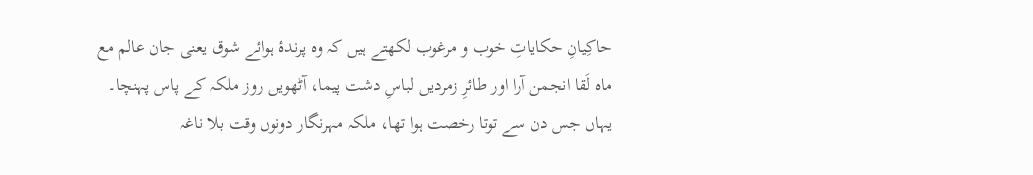حاکِیانِ حکایاتِ خوب و مرغوب لکھتے ہیں کہ وہ پرندۂ ہوائے شوق یعنی جان عالم مع ماہ لَقا انجمن آرا اور طائرِ زمردیں لباسِ دشت پیما، آٹھویں روز ملکہ کے پاس پہنچا۔ یہاں جس دن سے توتا رخصت ہوا تھا، ملکہ مہرنگار دونوں وقت بلا ناغہ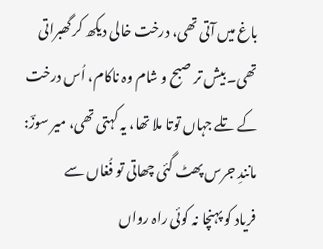باغ میں آتی تھی، درخت خالی دیکھ کر گھبراتی تھی۔ بیش تر صبح و شام وہ ناکام، اُس درخت کے تلے جہاں توتا ملا تھا، یہ کہتی تھی، میر سوزؔ:
مانندِ جرس پھٹ گئی چھاتی تو فُغاں سے
فریاد کو پہنچا نہ کوئی راہ رواں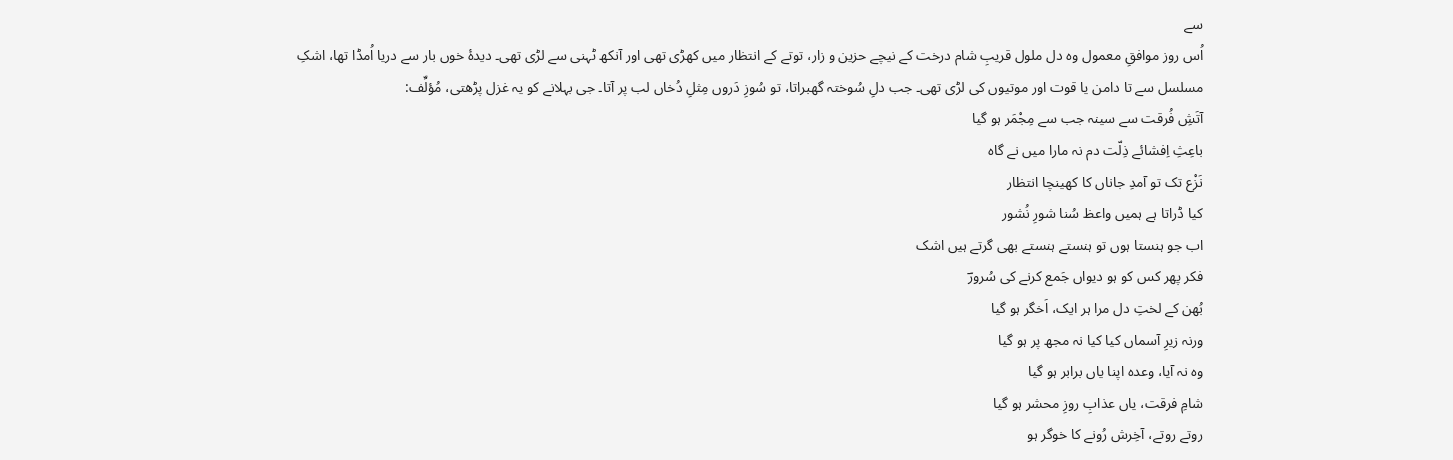سے
اُس روز موافقِ معمول وہ دل ملول قریبِ شام درخت کے نیچے حزین و زار، توتے کے انتظار میں کھڑی تھی اور آنکھ ٹہنی سے لڑی تھی۔ دیدۂ خوں بار سے دریا اُمڈا تھا، اشکِ مسلسل سے تا دامن یا قوت اور موتیوں کی لڑی تھی۔ جب دلِ سُوختہ گھبراتا، تو سُوزِ دَروں مِثلِ دُخاں لب پر آتا۔ جی بہلانے کو یہ غزل پڑھتی، مُؤلِّف:
آتَشِ فُرقت سے سینہ جب سے مِجْمَر ہو گیا
باعِثِ اِفشائے ذِلّت دم نہ مارا میں نے گاہ
نَزْع تک تو آمدِ جاناں کا کھینچا انتظار
کیا ڈراتا ہے ہمیں واعظ سُنا شورِ نُشور
اب جو ہنستا ہوں تو ہنستے ہنستے بھی گرتے ہیں اشک
فکر پھر کس کو ہو دیواں جَمع کرنے کی سُرورؔ
بُھن کے لختِ دل مرا ہر ایک، اَخگر ہو گیا
ورنہ زیرِ آسماں کیا کیا نہ مجھ پر ہو گیا
وہ نہ آیا، وعدہ اپنا یاں برابر ہو گیا
شامِ فرقت، یاں عذابِ روزِ محشر ہو گیا
روتے روتے، آخِرش رُونے کا خوگر ہو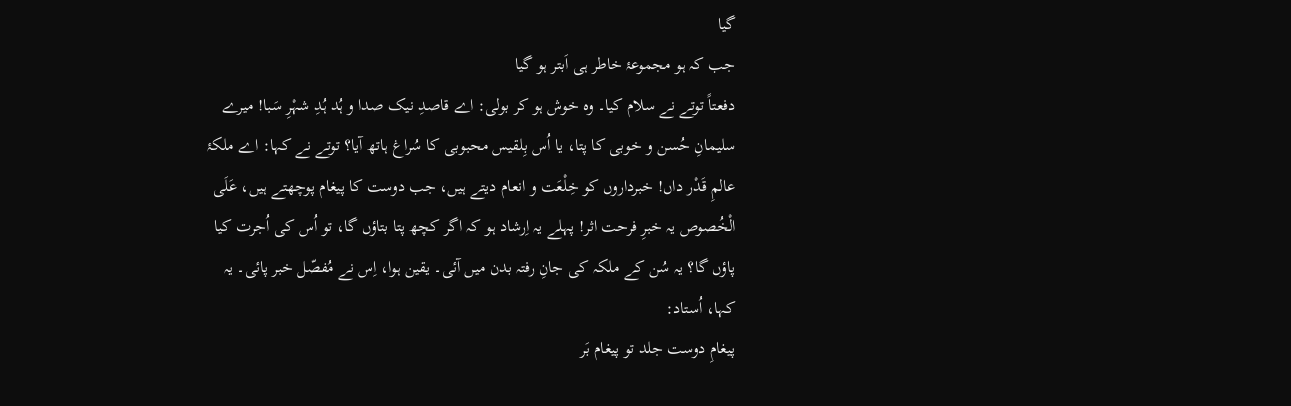گیا
جب کہ ہو مجموعۂ خاطر ہی اَبتر ہو گیا
دفعتاً توتے نے سلام کیا۔ وہ خوش ہو کر بولی: اے قاصدِ نیک صدا و ہُد ہُدِ شہْرِ سَبا! میرے سلیمانِ حُسن و خوبی کا پتا، یا اُس بِلقيس محبوبی کا سُراغ ہاتھ آیا؟ توتے نے کہا: اے ملکۂ عالمِ قَدْر داں! خبرداروں کو خِلْعَت و انعام دیتے ہیں، جب دوست کا پیغام پوچھتے ہیں، عَلَی الْخُصوص یہ خبرِ فرحت اثر! پہلے یہ اِرشاد ہو کہ اگر کچھ پتا بتاؤں گا، تو اُس کی اُجرت کیا پاؤں گا؟ یہ سُن کے ملکہ کی جانِ رفتہ بدن میں آئی۔ يقين ہوا، اِس نے مُفصّل خبر پائی۔ یہ کہا، اُستاد:
پیغامِ دوست جلد تو پیغام بَر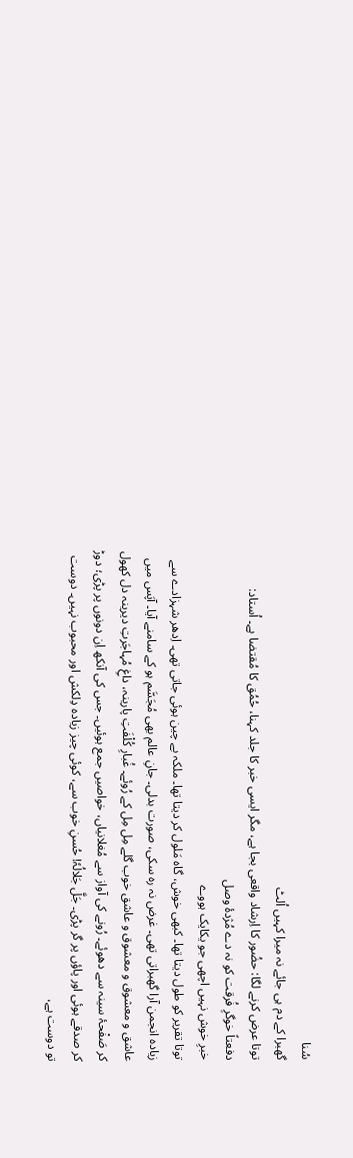سُنا
گھبرا کے دم ہی جائے نہ میرا کہیں اُلٹ
توتا عرض کرنے لگا: حضُور کا اِرشاد واقعی بجا ہے، مگر ایسی خبر کا جلد کہنا، حُمُق کا مُقتضا ہے۔ اُستاد:
دفعتاً خوگرِ فُرقت کو نہ دے مُژدۂ وصل
خبرِ خوش نہیں اچھی جو یکایک ہووے
توتا تقریر کو طول دیتا تھا۔ کبھی خوش، گاہ مَلول کر دیتا تھا۔ ملکہ بے چین ہوئی جاتی تھی۔ اِدھر شہزادے سے زیادہ انجمن آرا گھبراتی تھی۔ غرض نہ رہ سکی، صورت بدلی۔ جانِ عالم بھی مُجَسَّم ہو کے سامنے آیا۔ آپَس میں عاشق و معشوق و معشوق و عاشق خوب گلے مِل مِل کے رُوئے۔ غُبارِ کُلْفَتِ پارینہ، داغِ مُہاجَرتِ دیرینہ دل کھول کر صَفْحۂ سینہ سے دھوئے۔ رُونے کی آواز سے مُغلانیاں، خواصیں جمع ہوئیں۔ جس کی آنکھ اِن دونوں پر پڑی؛ دوڑ کر صدقے ہوئی اور پاؤں پر گر پڑی۔ جَلَّ جَلالُہٗ! حُسنِ خوب سے، کوئی چیز زیادہ دِلکش اور محبوب نہیں۔ دوست تو دوست ہے،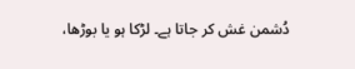دُشمن غش کر جاتا ہے۔ لڑکا ہو یا بوڑھا،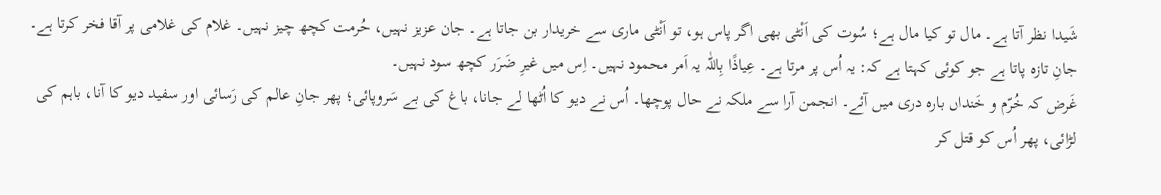شَیدا نظر آتا ہے۔ مال تو کیا مال ہے؛ سُوت کی اَنْٹی بھی اگر پاس ہو، تو اَنْٹی ماری سے خریدار بن جاتا ہے۔ جان عزیز نہیں، حُرمت کچھ چیز نہیں۔ غلام کی غلامی پر آقا فخر کرتا ہے۔ جانِ تازہ پاتا ہے جو کوئی کہتا ہے کہ: یہ اُس پر مرتا ہے۔ عِياذًا بِاللّٰہ یہ اَمر محمود نہیں۔ اِس میں غیرِ ضَرَر کچھ سود نہیں۔
غَرض کہ خُرّم و خَنداں بارہ دری میں آئے۔ انجمن آرا سے ملکہ نے حال پوچھا۔ اُس نے دیو کا اُٹھا لے جانا، باغ کی بے سَروپائی؛ پھر جانِ عالم کی رَسائی اور سفید دیو کا آنا، باہم کی لڑائی، پھر اُس کو قتل کر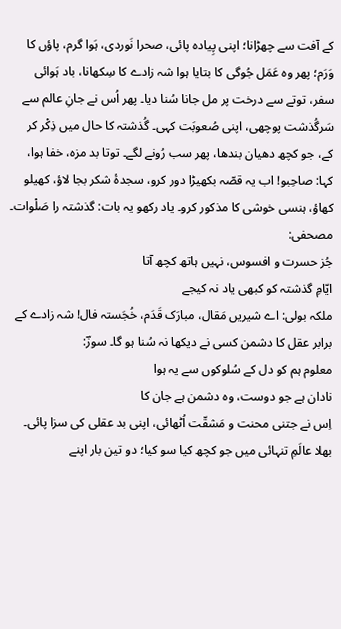کے آفت سے چھڑانا؛ اپنی پِیادہ پائی، صحرا نَوردی، ہَوا گرم، پاؤں کا وَرَم؛ پھر وہ عَمَل جُوگی کا بتایا ہوا شہ زادے کا سِکھانا، باد ہَوائی سفر، توتے سے درخت پر مل جانا سُنا دیا۔ پھر اُس نے جانِ عالم سے سَرگُذشت پوچھی، اپنی صُعوبَت کہی۔ گُذشتہ کا حال میں ذِکْر کر کے، جو کچھ دھیان بندھا، پھر سب رُونے لگے۔ توتا بد مزہ، خفا ہوا، کہا: صاحِبو! اب یہ قصّہ بکھیڑا دور کرو، سجدۂ شکر بجا لاؤ، کھیلو کھاؤ، ہنسی خوشی کا مذکور کرو۔ یاد رکھو یہ بات: گذشتہ را صَلْوات۔
مصحفی:
جُز حسرت و افسوس، نہیں ہاتھ کچھ آتا
ایّامِ گذشتہ کو کبھی یاد نہ کیجے
ملکہ بولی: اے شیریں مَقال، مبارَک قَدَم، خُجَستہ فال! شہ زادے کے برابر عقل کا دشمن کسی نے دیکھا نہ سُنا ہو گا۔ سوزؔ:
معلوم ہم کو دل کے سُلوکوں سے یہ ہوا
نادان ہے جو دوست، وہ دشمن ہے جان کا
اِس نے جتنی محنت و مَشقّت اُٹھائی، اپنی بد عقلی کی سزا پائی۔ بھلا عالَمِ تنہائی میں جو کچھ کیا سو کیا؛ دو تین بار اپنے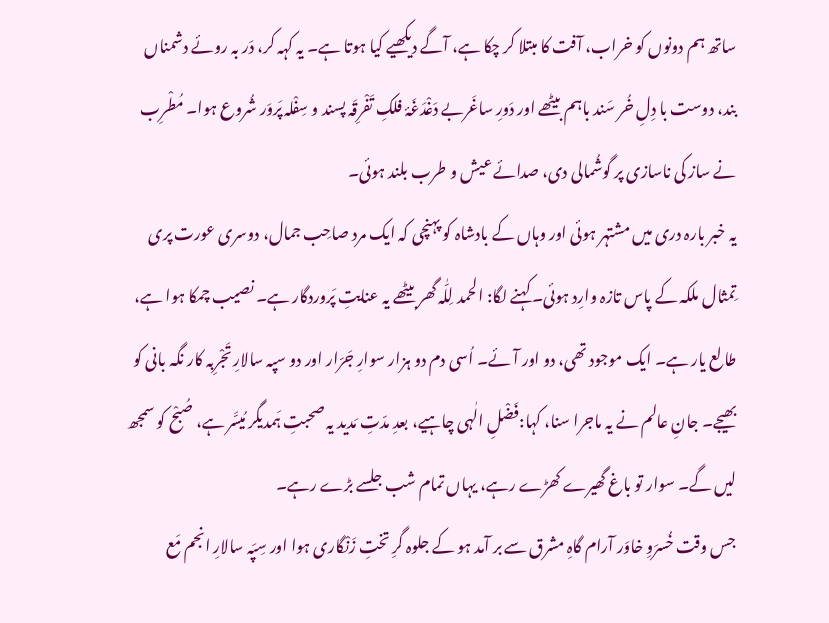ساتھ ہم دونوں کو خراب، آفت کا مبتلا کر چکا ہے، آگے دیکھیے کیا ہوتا ہے۔ یہ کہہ کر، دَر بہ روئے دشمناں بند، دوست با دِلِ خُر سَند باہم بیٹھے اور دَورِ ساغَربے دَغْدَغَۂ فلکِ تَفْرِقَہ پسند و سِفْلہ پَروَر شُروع ہوا۔ مُطْرِب نے ساز کی ناسازی پر گوشُمالی دی، صدائے عیش و طرب بلند ہوئی۔
یہ خبر بارہ دری میں مشتہر ہوئی اور وہاں کے بادشاہ کو پہنچی کہ ایک مرد صاحِب جمال، دوسری عورت پری تِمثال ملکہ کے پاس تازہ وارِد ہوئی۔ کہنے لگا: الحمد لِلّٰہ گھر بیٹھے یہ عنایتِ پَروردگار ہے۔ نصیب چمکا ہوا ہے، طالع یار ہے۔ ایک موجود تھی، دو اور آئے۔ اُسی دم دو ہزار سوارِ جَرّار اور دو سپہ سالارِ تَجْرِبہ کار نگہ بانی کو بھیجے۔ جانِ عالم نے یہ ماجرا سنا، کہا:فَضْلِ الٰہی چاہیے، بعدِ مدّتِ مَدید یہ صحبتِ ہَمدیگر مُیسَّر ہے، صُبْح کو سمجھ لیں گے۔ سوار تو باغ گھیرے کھڑے رہے، یہاں تمام شب جلسے بڑے رہے۔
جس وقت خُسرَوِ خاوَر آرام گاہِ مشرق سے بر آمد ہو کے جلوہ گرِ تختِ زَنْگاری ہوا اور سِپَہ سالارِ انجم مَع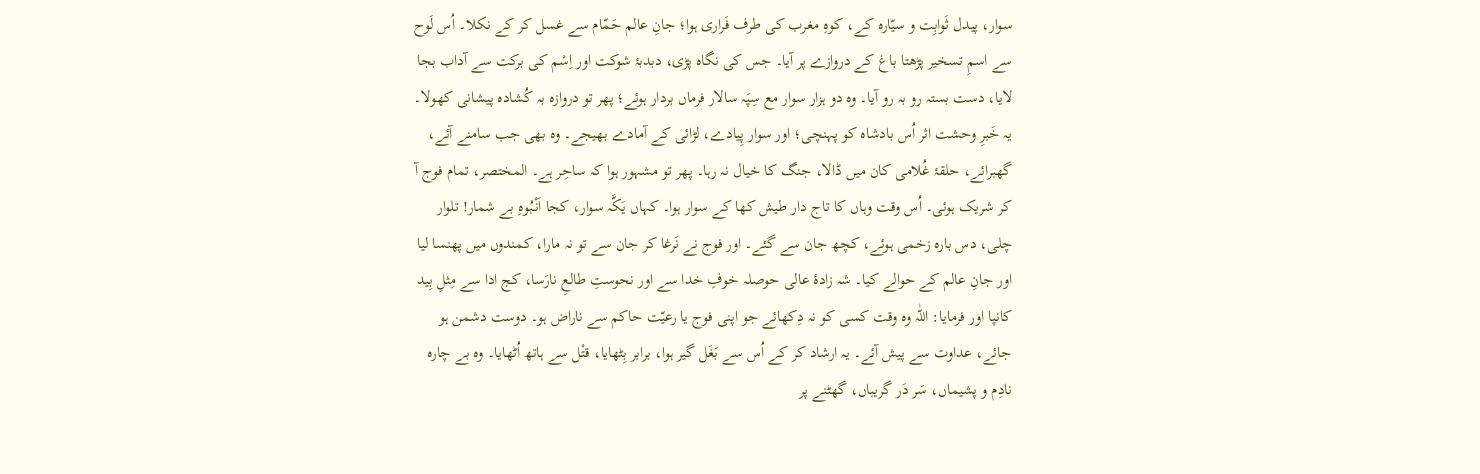سوار، پیدل ثَوابِت و سیّارہ کے، کوہِ مغرب کی طرف فَراری ہوا؛ جانِ عالم حَمّام سے غسل کر کے نکلا۔ اُس لَوح سے اسمِ تسخیر پڑھتا باغ کے دروازے پر آیا۔ جس کی نگاہ پڑی، دبدبۂ شوکت اور اِسْم کی برکت سے آداب بجا لایا، دست بستہ رو بہ رو آیا۔ وہ دو ہزار سوار مع سِپَہ سالار فرماں بردار ہوئے؛ پھر تو دروازہ بہ کُشادہ پیشانی کھولا۔
یہ خَبرِ وحشت اثر اُس بادشاہ کو پہنچی؛ اور سوار پِیادے، لڑائی کے آمادے بھیجے۔ وہ بھی جب سامنے آئے، گھبرائے، حلقۂ غُلامی کان میں ڈالا، جنگ کا خیال نہ رہا۔ پھر تو مشہور ہوا کہ ساحِر ہے۔ المختصر، تمام فوج آ کر شریک ہوئی۔ اُس وقت وہاں کا تاج دار طیش کھا کے سوار ہوا۔ کہاں یَکَّہ سوار، کجا اَنْبُوہِ بے شمار! تلوار چلی، دس بارہ زخمی ہوئے، کچھ جان سے گئے۔ اور فوج نے نَرغا کر جان سے تو نہ مارا، کمندوں میں پھنسا لیا اور جانِ عالم کے حوالے کیا۔ شہ زادۂ عالی حوصلہ خوفِ خدا سے اور نحوستِ طالعِ نارَسا، کج ادا سے مِثلِ بِید کانپا اور فرمایا: اللّٰہ وہ وقت کسی کو نہ دِکھائے جو اپنی فوج یا رعیّت حاکم سے ناراض ہو۔ دوست دشمن ہو جائے، عداوت سے پیش آئے۔ یہ ارشاد کر کے اُس سے بَغَل گیر ہوا، برابر بِٹھایا، قتْل سے ہاتھ اُٹھایا۔ وہ بے چارہ نادِم و پشیماں، سَر دَر گریباں، گھٹنے پر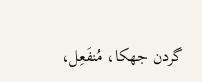گردن جھکا، مُنفَعِل،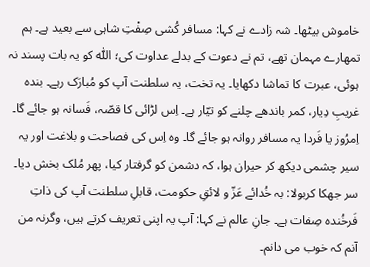خاموش بیٹھا۔ شہ زادے نے کہا: مسافر کُشی صِفْتِ شاہی سے بعید ہے۔ ہم تمھارے مہمان تھے، تم نے دعوت کے بدلے عداوت کی؛ اللّٰہ کو یہ بات پسند نہ ہوئی، عبرت کا تماشا دکھایا۔ یہ تخت، یہ سلطنت آپ کو مُبارَک رہے۔ بندہ غریبِ دِیار، کمر باندھے چلنے کو تیّار ہے۔ اِس لڑائی کا قصّہ، فَسانہ ہو جائے گا۔ اِمرُوز یا فَردا یہ مسافر روانہ ہو جائے گا۔ وہ اِس کی فصاحت و بلاغت اور یہ سیر چشمی دیکھ کر حیران ہوا، کہ دشمن کو گرفتار کیا، پھر مُلک بخش دیا۔ سر جھکا کربولا: بہ خُدائے عَزّ و لائقِ حکومت، قابلِ سلطنت آپ کی ذاتِ فَرخُندہ صِفات ہے۔ جانِ عالم نے کہا: آپ یہ اپنی تعریف کرتے ہیں، وگرنہ من آنم کہ خوب می دانم۔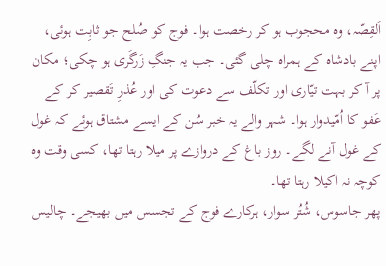اَلقِصّہ، وہ محجوب ہو کر رخصت ہوا۔ فوج کو صُلح جو ثابِت ہوئی، اپنے بادشاہ کے ہمراہ چلی گئی۔ جب یہ جنگِ زَرگَری ہو چکی؛ مکان پر آ کر بہت تیّاری اور تکلّف سے دعوت کی اور عُذرِ تَقصیر کر کے عَفو کا اُمّیدوار ہوا۔ شہر والے یہ خبر سُن کے ایسے مشتاق ہوئے کہ غول کے غول آنے لگے۔ روز باغ کے دروازے پر میلا رہتا تھا، کسی وقت وہ کوچہ نہ اکیلا رہتا تھا۔
پھر جاسوس، شُتُر سوار، ہرکارے فوج کے تجسس میں بھیجے۔ چالیس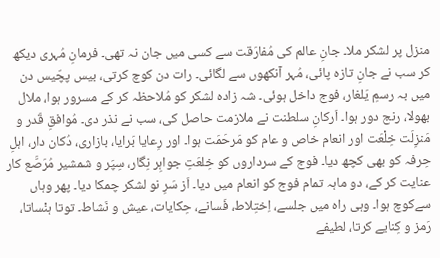منزل پر لشکر ملا۔ جانِ عالم کی مُفارَقت سے کسی میں جان نہ تھی۔ فرمانِ مُہری دیکھ کر سب نے جانِ تازہ پائی، مُہر آنکھوں سے لگائی۔ رات دن کوچ کرتی، بیس پچّیس دن میں بہ رسمِ یَلغار، فوج داخل ہوئی۔ شہ زادہ لشکر کو مُلاحظہ کر کے مسرور ہوا، ملال بھولا، رنج دور ہوا۔ اَرکانِ سلطنت نے ملازمت حاصل کی، سب نے نذر دی۔ مُوافقِ قَدر و مَنزِلَت خِلْعَت اور انعام خاص و عام کو مَرحَمَت ہوا۔ اور رِعایا بَرایا، بازاری، دُکان دار، اہلِ حِرفہ کو بھی کچھ دیا۔ فوج کے سرداروں کو خِلعَتِ جواہِر نِگار، سِپَر و شمشیر مُرَصَّع کار عنایت کر کے، دو ماہہ تمام فوج کو انعام میں دیا۔ اَز سَرِ نو لشکر چمکا دیا۔ پھر وہاں سےکوچ ہوا۔ وہی راہ میں جلسے، اِختِلاط، فَسانے، حِکایات، عیش و نَشاط۔ توتا ہنْساتا، رَمز و کِنایے کرتا، لطیفے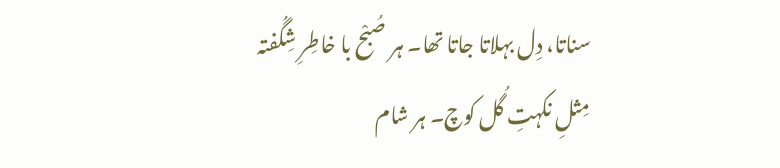سناتا، دِل بہلاتا جاتا تھا۔ ہر صُبْح با خاطِرِ شِگُفتہ مِثلِ نکہتِ گُل کوچ۔ ہر شام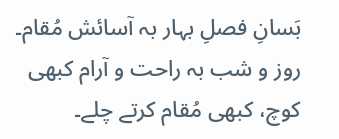بَسانِ فصلِ بہار بہ آسائش مُقام۔ روز و شب بہ راحت و آرام کبھی کوچ، کبھی مُقام کرتے چلے۔